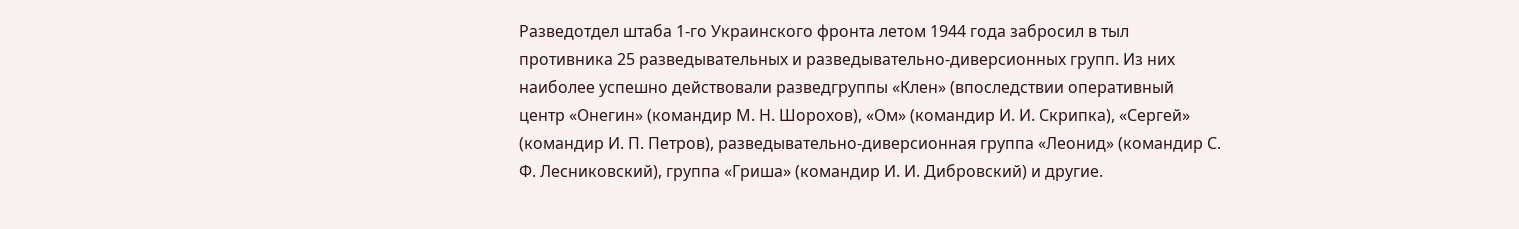Разведотдел штаба 1-го Украинского фронта летом 1944 года забросил в тыл противника 25 разведывательных и разведывательно-диверсионных групп. Из них наиболее успешно действовали разведгруппы «Клен» (впоследствии оперативный центр «Онегин» (командир М. Н. Шорохов), «Ом» (командир И. И. Скрипка), «Сергей» (командир И. П. Петров), разведывательно-диверсионная группа «Леонид» (командир С. Ф. Лесниковский), группа «Гриша» (командир И. И. Дибровский) и другие.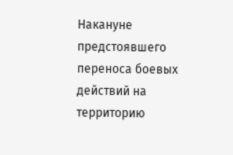Накануне предстоявшего переноса боевых действий на территорию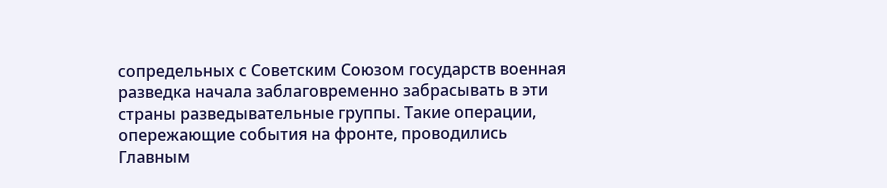сопредельных с Советским Союзом государств военная разведка начала заблаговременно забрасывать в эти страны разведывательные группы. Такие операции, опережающие события на фронте, проводились Главным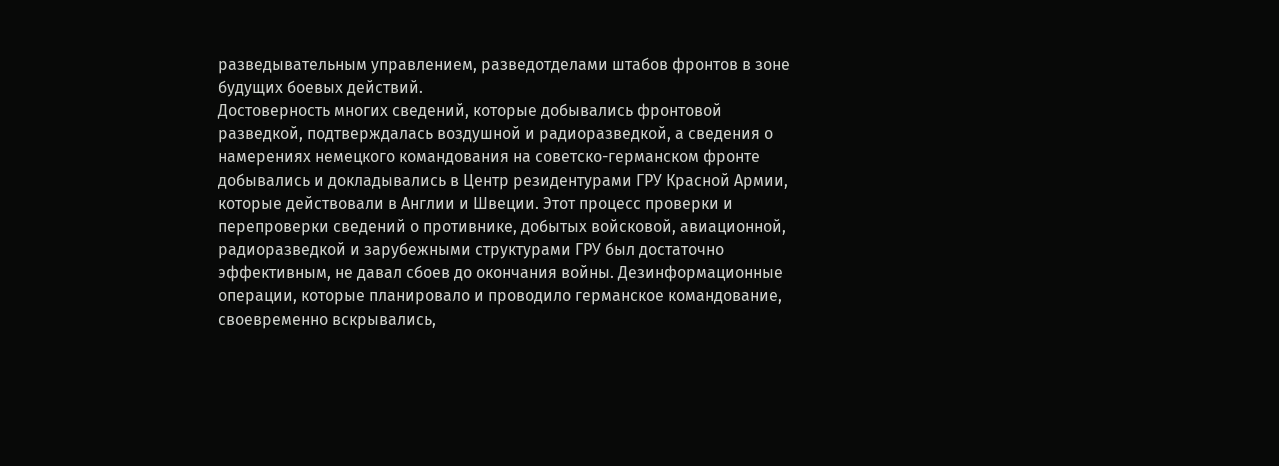разведывательным управлением, разведотделами штабов фронтов в зоне будущих боевых действий.
Достоверность многих сведений, которые добывались фронтовой разведкой, подтверждалась воздушной и радиоразведкой, а сведения о намерениях немецкого командования на советско-германском фронте добывались и докладывались в Центр резидентурами ГРУ Красной Армии, которые действовали в Англии и Швеции. Этот процесс проверки и перепроверки сведений о противнике, добытых войсковой, авиационной, радиоразведкой и зарубежными структурами ГРУ был достаточно эффективным, не давал сбоев до окончания войны. Дезинформационные операции, которые планировало и проводило германское командование, своевременно вскрывались,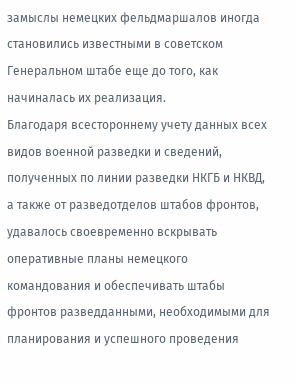замыслы немецких фельдмаршалов иногда становились известными в советском Генеральном штабе еще до того, как начиналась их реализация.
Благодаря всестороннему учету данных всех видов военной разведки и сведений, полученных по линии разведки НКГБ и НКВД, а также от разведотделов штабов фронтов, удавалось своевременно вскрывать оперативные планы немецкого командования и обеспечивать штабы фронтов разведданными, необходимыми для планирования и успешного проведения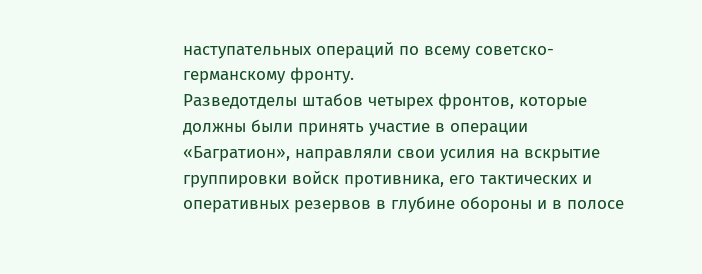наступательных операций по всему советско-германскому фронту.
Разведотделы штабов четырех фронтов, которые должны были принять участие в операции «Багратион», направляли свои усилия на вскрытие группировки войск противника, его тактических и оперативных резервов в глубине обороны и в полосе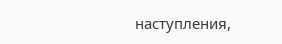наступления,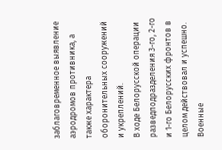заблаговременное выявление аэродромов противника, а также характера оборонительных сооружений и укреплений.
В ходе Белорусской операции разведподразделения 3-го, 2-го и 1-го Белорусских фронтов в целом действовал и успешно. Военные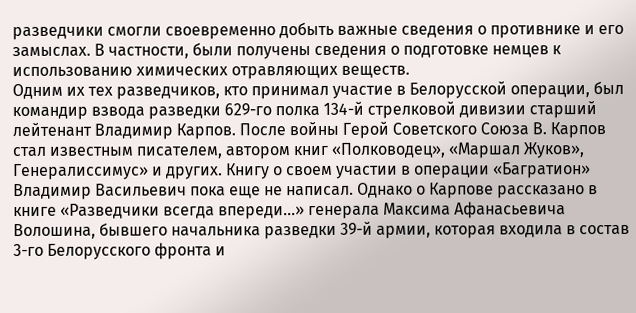разведчики смогли своевременно добыть важные сведения о противнике и его замыслах. В частности, были получены сведения о подготовке немцев к использованию химических отравляющих веществ.
Одним их тех разведчиков, кто принимал участие в Белорусской операции, был командир взвода разведки 629-го полка 134-й стрелковой дивизии старший лейтенант Владимир Карпов. После войны Герой Советского Союза В. Карпов стал известным писателем, автором книг «Полководец», «Маршал Жуков», Генералиссимус» и других. Книгу о своем участии в операции «Багратион»
Владимир Васильевич пока еще не написал. Однако о Карпове рассказано в книге «Разведчики всегда впереди...» генерала Максима Афанасьевича Волошина, бывшего начальника разведки 39-й армии, которая входила в состав 3-го Белорусского фронта и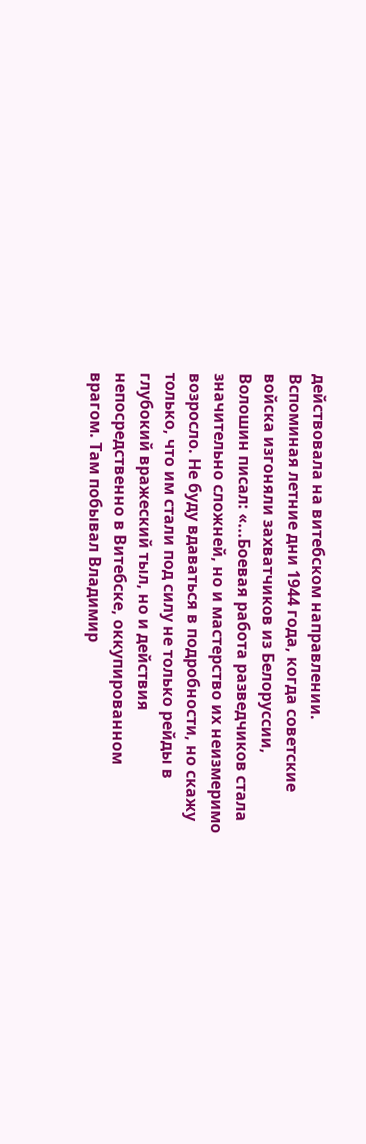действовала на витебском направлении.
Вспоминая летние дни 1944 года, когда советские войска изгоняли захватчиков из Белоруссии, Волошин писал: «...Боевая работа разведчиков стала значительно сложней, но и мастерство их неизмеримо возросло. Не буду вдаваться в подробности, но скажу только, что им стали под силу не только рейды в глубокий вражеский тыл, но и действия непосредственно в Витебске, оккупированном врагом. Там побывал Владимир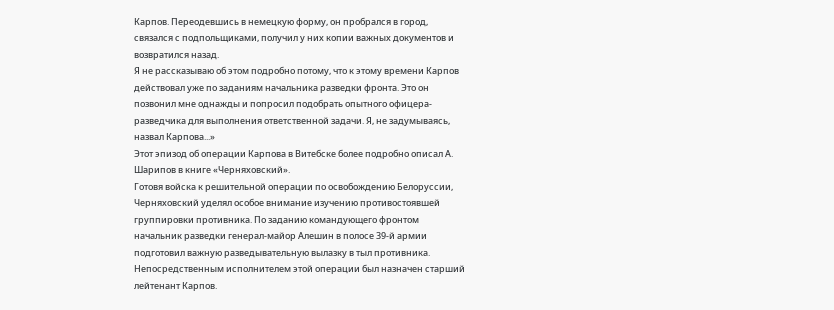Карпов. Переодевшись в немецкую форму, он пробрался в город, связался с подпольщиками, получил у них копии важных документов и возвратился назад.
Я не рассказываю об этом подробно потому, что к этому времени Карпов действовал уже по заданиям начальника разведки фронта. Это он позвонил мне однажды и попросил подобрать опытного офицера-разведчика для выполнения ответственной задачи. Я, не задумываясь, назвал Карпова...»
Этот эпизод об операции Карпова в Витебске более подробно описал А. Шарипов в книге «Черняховский».
Готовя войска к решительной операции по освобождению Белоруссии, Черняховский уделял особое внимание изучению противостоявшей группировки противника. По заданию командующего фронтом начальник разведки генерал-майор Алешин в полосе 39-й армии подготовил важную разведывательную вылазку в тыл противника. Непосредственным исполнителем этой операции был назначен старший лейтенант Карпов.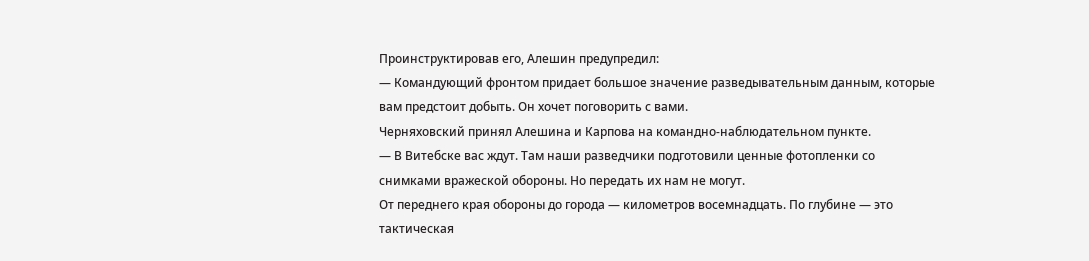Проинструктировав его, Алешин предупредил:
— Командующий фронтом придает большое значение разведывательным данным, которые вам предстоит добыть. Он хочет поговорить с вами.
Черняховский принял Алешина и Карпова на командно-наблюдательном пункте.
— В Витебске вас ждут. Там наши разведчики подготовили ценные фотопленки со снимками вражеской обороны. Но передать их нам не могут.
От переднего края обороны до города — километров восемнадцать. По глубине — это тактическая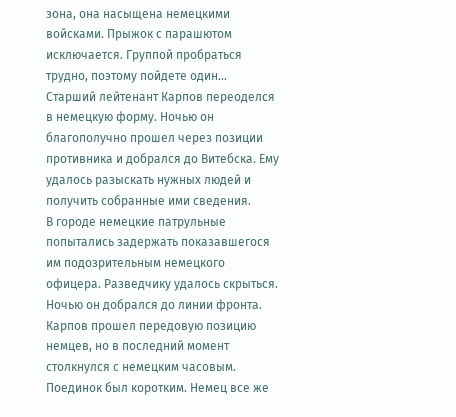зона, она насыщена немецкими войсками. Прыжок с парашютом исключается. Группой пробраться трудно, поэтому пойдете один...
Старший лейтенант Карпов переоделся в немецкую форму. Ночью он благополучно прошел через позиции противника и добрался до Витебска. Ему удалось разыскать нужных людей и получить собранные ими сведения.
В городе немецкие патрульные попытались задержать показавшегося им подозрительным немецкого офицера. Разведчику удалось скрыться. Ночью он добрался до линии фронта. Карпов прошел передовую позицию немцев, но в последний момент столкнулся с немецким часовым. Поединок был коротким. Немец все же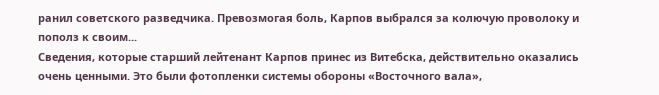ранил советского разведчика. Превозмогая боль, Карпов выбрался за колючую проволоку и пополз к своим...
Сведения, которые старший лейтенант Карпов принес из Витебска, действительно оказались очень ценными. Это были фотопленки системы обороны «Восточного вала»,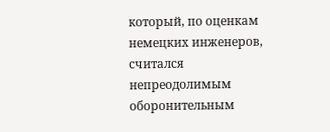который, по оценкам немецких инженеров, считался непреодолимым оборонительным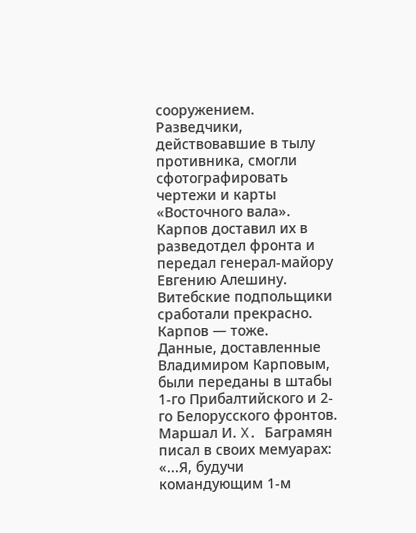сооружением. Разведчики, действовавшие в тылу противника, смогли сфотографировать чертежи и карты «Восточного вала». Карпов доставил их в разведотдел фронта и передал генерал-майору Евгению Алешину. Витебские подпольщики сработали прекрасно. Карпов — тоже.
Данные, доставленные Владимиром Карповым, были переданы в штабы 1-го Прибалтийского и 2-го Белорусского фронтов.
Маршал И. X. Баграмян писал в своих мемуарах: «...Я, будучи командующим 1-м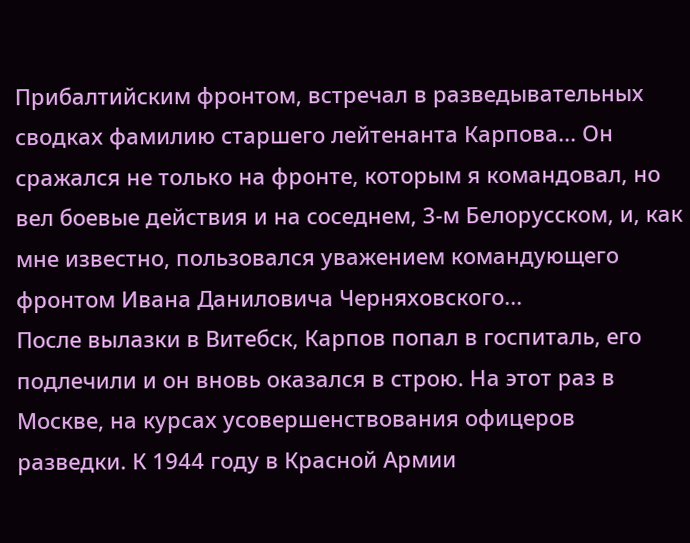Прибалтийским фронтом, встречал в разведывательных сводках фамилию старшего лейтенанта Карпова... Он сражался не только на фронте, которым я командовал, но вел боевые действия и на соседнем, 3-м Белорусском, и, как мне известно, пользовался уважением командующего фронтом Ивана Даниловича Черняховского...
После вылазки в Витебск, Карпов попал в госпиталь, его подлечили и он вновь оказался в строю. На этот раз в Москве, на курсах усовершенствования офицеров разведки. К 1944 году в Красной Армии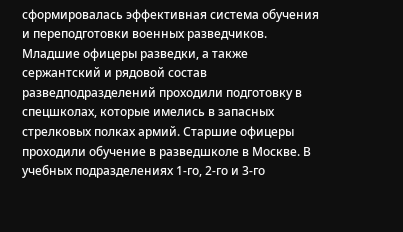сформировалась эффективная система обучения и переподготовки военных разведчиков. Младшие офицеры разведки, а также сержантский и рядовой состав разведподразделений проходили подготовку в спецшколах, которые имелись в запасных стрелковых полках армий. Старшие офицеры проходили обучение в разведшколе в Москве. В учебных подразделениях 1-го, 2-го и 3-го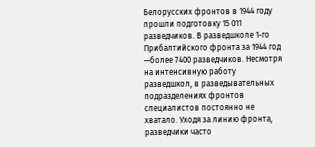Белорусских фронтов в 1944 году прошли подготовку 15 011 разведчиков. В разведшколе 1-го Прибалтийского фронта за 1944 год —более 7400 разведчиков. Несмотря на интенсивную работу разведшкол, в разведывательных подразделениях фронтов специалистов постоянно не хватало. Уходя за линию фронта, разведчики часто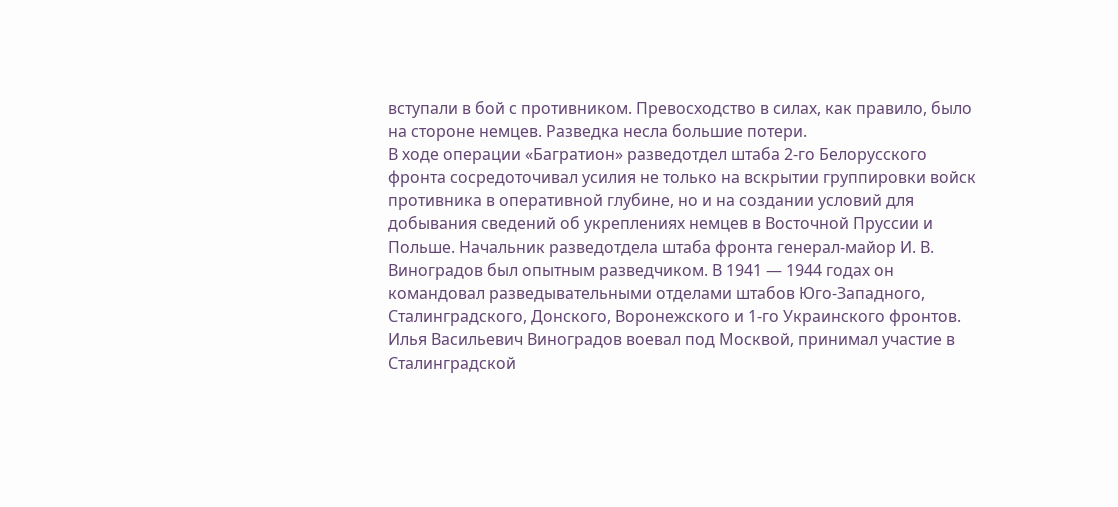вступали в бой с противником. Превосходство в силах, как правило, было на стороне немцев. Разведка несла большие потери.
В ходе операции «Багратион» разведотдел штаба 2-го Белорусского фронта сосредоточивал усилия не только на вскрытии группировки войск противника в оперативной глубине, но и на создании условий для добывания сведений об укреплениях немцев в Восточной Пруссии и Польше. Начальник разведотдела штаба фронта генерал-майор И. В. Виноградов был опытным разведчиком. В 1941 — 1944 годах он командовал разведывательными отделами штабов Юго-Западного, Сталинградского, Донского, Воронежского и 1-го Украинского фронтов. Илья Васильевич Виноградов воевал под Москвой, принимал участие в Сталинградской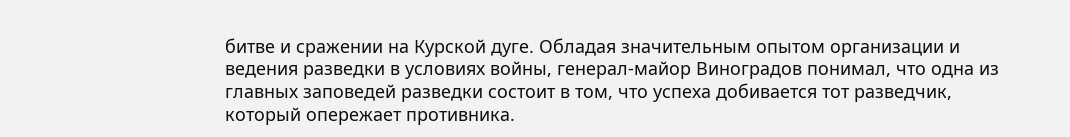битве и сражении на Курской дуге. Обладая значительным опытом организации и ведения разведки в условиях войны, генерал-майор Виноградов понимал, что одна из главных заповедей разведки состоит в том, что успеха добивается тот разведчик, который опережает противника.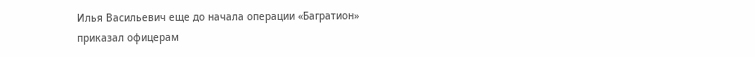Илья Васильевич еще до начала операции «Багратион» приказал офицерам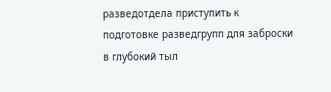разведотдела приступить к подготовке разведгрупп для заброски в глубокий тыл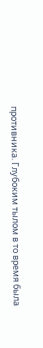противника. Глубоким тылом в то время была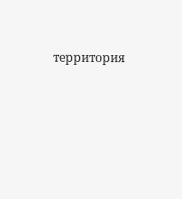территория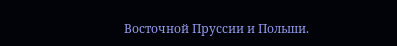Восточной Пруссии и Польши.